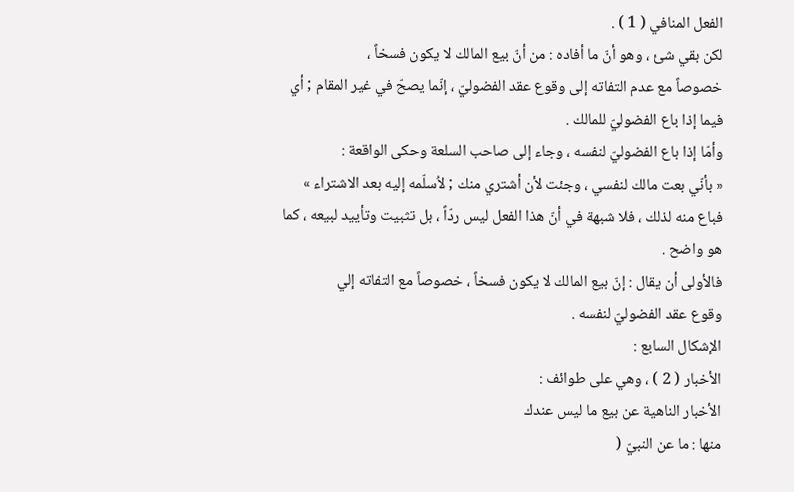الفعل المنافي ( 1 ) .
لكن بقي شئ ، وهو أنّ ما أفاده : من أنّ بيع المالك لا يكون فسخاً ،
خصوصاً مع عدم التفاته إلى وقوع عقد الفضوليّ ، إنّما يصحّ في غير المقام ; أي
فيما إذا باع الفضوليّ للمالك .
وأمّا إذا باع الفضوليّ لنفسه ، وجاء إلى صاحب السلعة وحكى الواقعة :
« بأنّي بعت مالك لنفسي ، وجئت لأن أشتري منك ; لاُسلّمه إليه بعد الاشتراء »
فباع منه لذلك ، فلا شبهة في أنّ هذا الفعل ليس ردّاً ، بل تثبيت وتأييد لبيعه ، كما
هو واضح .
فالأولى أن يقال : إنّ بيع المالك لا يكون فسخاً ، خصوصاً مع التفاته إلي
وقوع عقد الفضوليّ لنفسه .
الإشكال السابع :
الأخبار ( 2 ) ، وهي على طوائف :
الأخبار الناهية عن بيع ما ليس عندك
منها : ما عن النبيّ (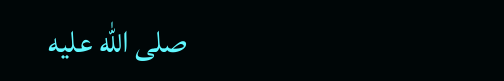صلى الله عليه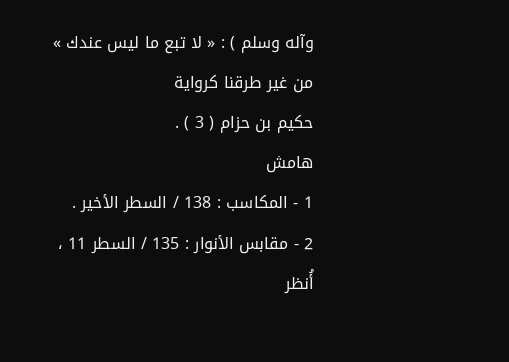وآله وسلم ) : « لا تبع ما ليس عندك » من غير طرقنا كرواية
حكيم بن حزام ( 3 ) .
هامش
1 - المكاسب : 138 / السطر الأخير .
2 - مقابس الأنوار : 135 / السطر 11 ، أُنظر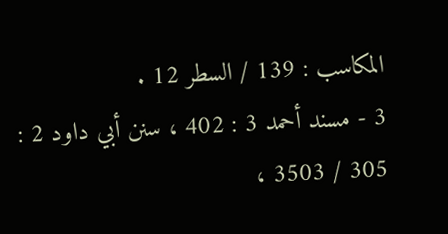المكاسب : 139 / السطر 12 .
3 - مسند أحمد 3 : 402 ، سنن أبي داود 2 : 305 / 3503 ،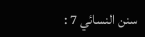سنن النسائي 7 :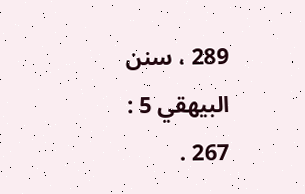289 ، سنن
البيهقي 5 : 267 .